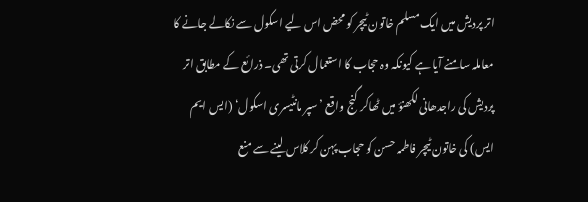اتر پردیش میں ایک مسلم خاتون ٹیچر کو محض اس لیے اسکول سے نکالے جانے کا معاملہ سامنے آیا ہے کیونکہ وہ حجاب کا استعمال کرتی تھی۔ ذرائع کے مطابق اتر پردیش کی راجدھانی لکھنؤ میں ٹھاکر گنج واقع ’سپر مانٹیسری اسکول‘ (ایس ایم ایس) کی خاتون ٹیچر فاطمہ حسن کو حجاب پہن کر کلاس لینے سے منع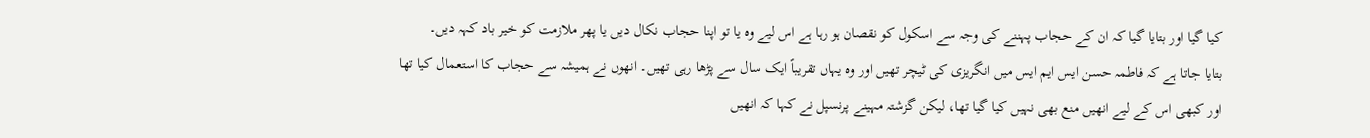کیا گیا اور بتایا گیا کہ ان کے حجاب پہننے کی وجہ سے اسکول کو نقصان ہو رہا ہے اس لیے وہ یا تو اپنا حجاب نکال دیں یا پھر ملازمت کو خیر باد کہہ دیں۔
بتایا جاتا ہے کہ فاطمہ حسن ایس ایم ایس میں انگریزی کی ٹیچر تھیں اور وہ یہاں تقریباً ایک سال سے پڑھا رہی تھیں۔ انھوں نے ہمیشہ سے حجاب کا استعمال کیا تھا اور کبھی اس کے لیے انھیں منع بھی نہیں کیا گیا تھا، لیکن گزشتہ مہینے پرنسپل نے کہا کہ انھیں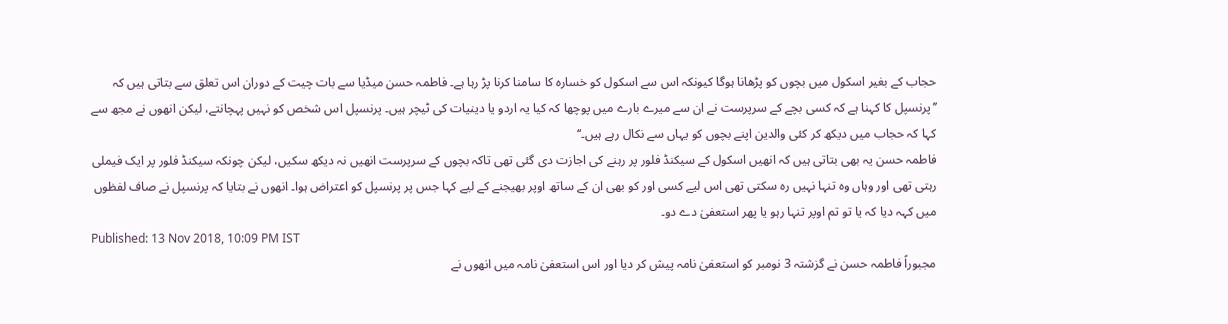حجاب کے بغیر اسکول میں بچوں کو پڑھانا ہوگا کیونکہ اس سے اسکول کو خسارہ کا سامنا کرنا پڑ رہا ہے۔ فاطمہ حسن میڈیا سے بات چیت کے دوران اس تعلق سے بتاتی ہیں کہ ’’پرنسپل کا کہنا ہے کہ کسی بچے کے سرپرست نے ان سے میرے بارے میں پوچھا کہ کیا یہ اردو یا دینیات کی ٹیچر ہیں۔ پرنسپل اس شخص کو نہیں پہچانتے، لیکن انھوں نے مجھ سے کہا کہ حجاب میں دیکھ کر کئی والدین اپنے بچوں کو یہاں سے نکال رہے ہیں۔‘‘
فاطمہ حسن یہ بھی بتاتی ہیں کہ انھیں اسکول کے سیکنڈ فلور پر رہنے کی اجازت دی گئی تھی تاکہ بچوں کے سرپرست انھیں نہ دیکھ سکیں، لیکن چونکہ سیکنڈ فلور پر ایک فیملی رہتی تھی اور وہاں وہ تنہا نہیں رہ سکتی تھی اس لیے کسی اور کو بھی ان کے ساتھ اوپر بھیجنے کے لیے کہا جس پر پرنسپل کو اعتراض ہوا۔ انھوں نے بتایا کہ پرنسپل نے صاف لفظوں میں کہہ دیا کہ یا تو تم اوپر تنہا رہو یا پھر استعفیٰ دے دو۔
Published: 13 Nov 2018, 10:09 PM IST
مجبوراً فاطمہ حسن نے گزشتہ 3 نومبر کو استعفیٰ نامہ پیش کر دیا اور اس استعفیٰ نامہ میں انھوں نے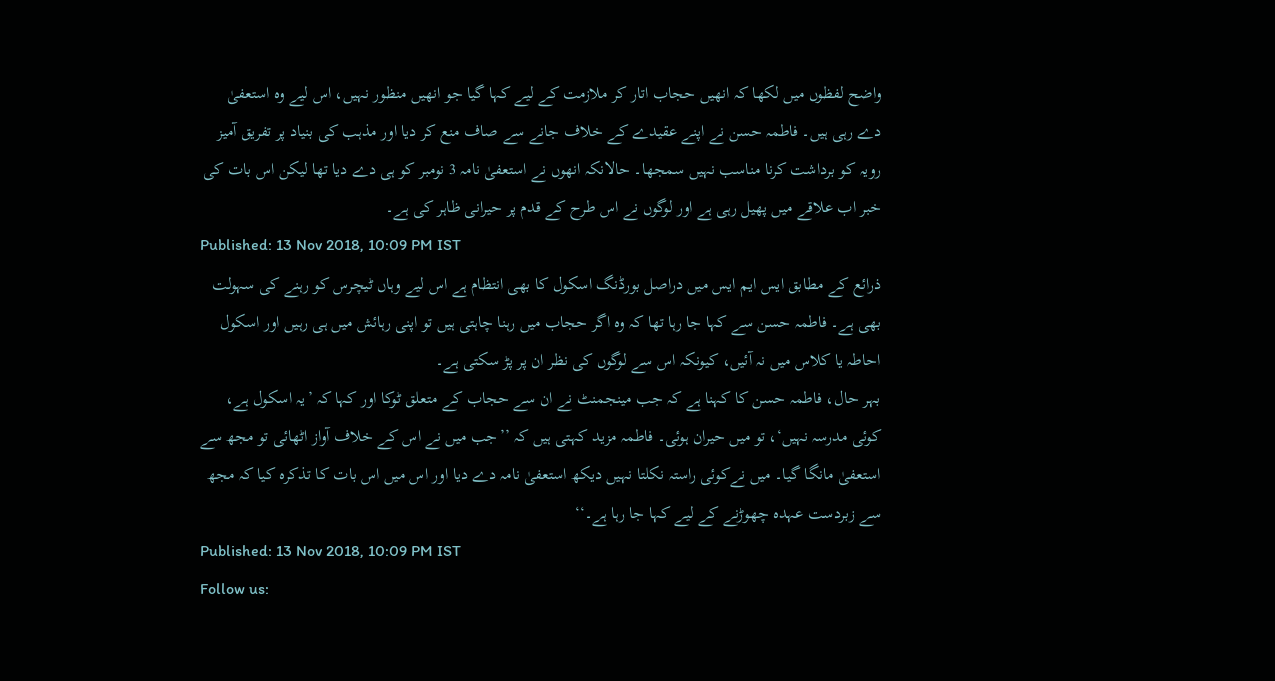واضح لفظوں میں لکھا کہ انھیں حجاب اتار کر ملازمت کے لیے کہا گیا جو انھیں منظور نہیں، اس لیے وہ استعفیٰ دے رہی ہیں۔ فاطمہ حسن نے اپنے عقیدے کے خلاف جانے سے صاف منع کر دیا اور مذہب کی بنیاد پر تفریق آمیز رویہ کو برداشت کرنا مناسب نہیں سمجھا۔ حالانکہ انھوں نے استعفیٰ نامہ 3 نومبر کو ہی دے دیا تھا لیکن اس بات کی خبر اب علاقے میں پھیل رہی ہے اور لوگوں نے اس طرح کے قدم پر حیرانی ظاہر کی ہے۔
Published: 13 Nov 2018, 10:09 PM IST
ذرائع کے مطابق ایس ایم ایس میں دراصل بورڈنگ اسکول کا بھی انتظام ہے اس لیے وہاں ٹیچرس کو رہنے کی سہولت بھی ہے۔ فاطمہ حسن سے کہا جا رہا تھا کہ وہ اگر حجاب میں رہنا چاہتی ہیں تو اپنی رہائش میں ہی رہیں اور اسکول احاطہ یا کلاس میں نہ آئیں، کیونکہ اس سے لوگوں کی نظر ان پر پڑ سکتی ہے۔
بہر حال، فاطمہ حسن کا کہنا ہے کہ جب مینجمنٹ نے ان سے حجاب کے متعلق ٹوکا اور کہا کہ ’یہ اسکول ہے، کوئی مدرسہ نہیں‘، تو میں حیران ہوئی۔ فاطمہ مزید کہتی ہیں کہ ’’جب میں نے اس کے خلاف آواز اٹھائی تو مجھ سے استعفیٰ مانگا گیا۔ میں نےکوئی راستہ نکلتا نہیں دیکھ استعفیٰ نامہ دے دیا اور اس میں اس بات کا تذکرہ کیا کہ مجھ سے زبردست عہدہ چھوڑنے کے لیے کہا جا رہا ہے۔‘‘
Published: 13 Nov 2018, 10:09 PM IST
Follow us: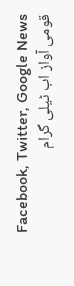Facebook, Twitter, Google News
قومی آواز اب ٹیلی گرام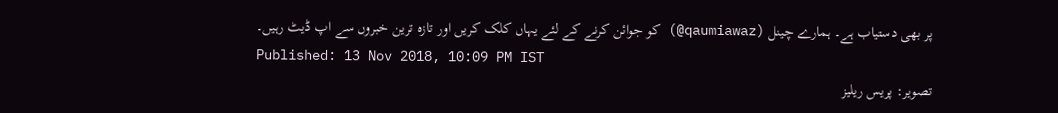پر بھی دستیاب ہے۔ ہمارے چینل (qaumiawaz@) کو جوائن کرنے کے لئے یہاں کلک کریں اور تازہ ترین خبروں سے اپ ڈیٹ رہیں۔
Published: 13 Nov 2018, 10:09 PM IST
تصویر: پریس ریلیز